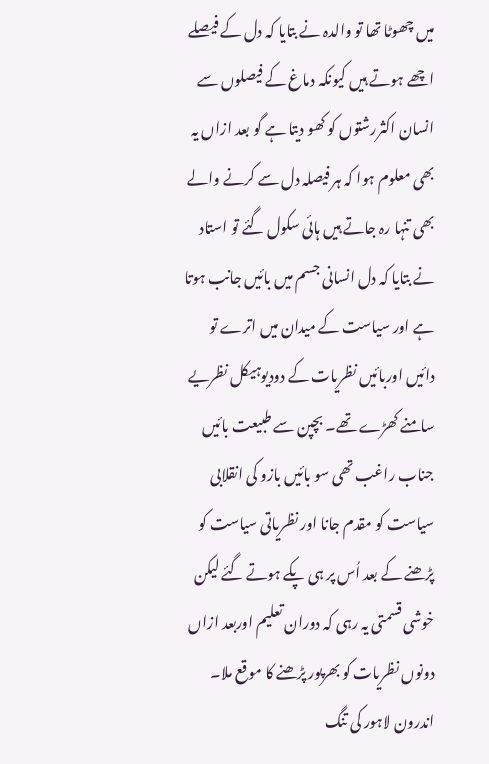میں چھوٹا تھا تو والدہ نے بتایا کہ دل کے فیصلے اچھے ہوتے ہیں کیونکہ دماغ کے فیصلوں سے انسان اکثررشتوں کو کھو دیتا ہے گو بعد ازاں یہ بھی معلوم ہوا کہ ہر فیصلہ دل سے کرنے والے بھی تنہا رہ جاتے ہیں ہائی سکول گئے تو استاد نے بتایا کہ دل انسانی جسم میں بائیں جانب ہوتا ہے اور سیاست کے میدان میں اترے تو دائیں اوربائیں نظریات کے دودیوہیکل نظریے سامنے کھڑے تھے۔ بچپن سے طبیعت بائیں جناب راغب تھی سو بائیں بازو کی انقلابی سیاست کو مقدم جانا اور نظریاتی سیاست کو پڑھنے کے بعد اُس پر ہی پکے ہوتے گئے لیکن خوشی قسمتی یہ رہی کہ دوران تعلیم اوربعد ازاں دونوں نظریات کو بھرپور پڑھنے کا موقع ملا۔ اندرون لاہور کی تنگ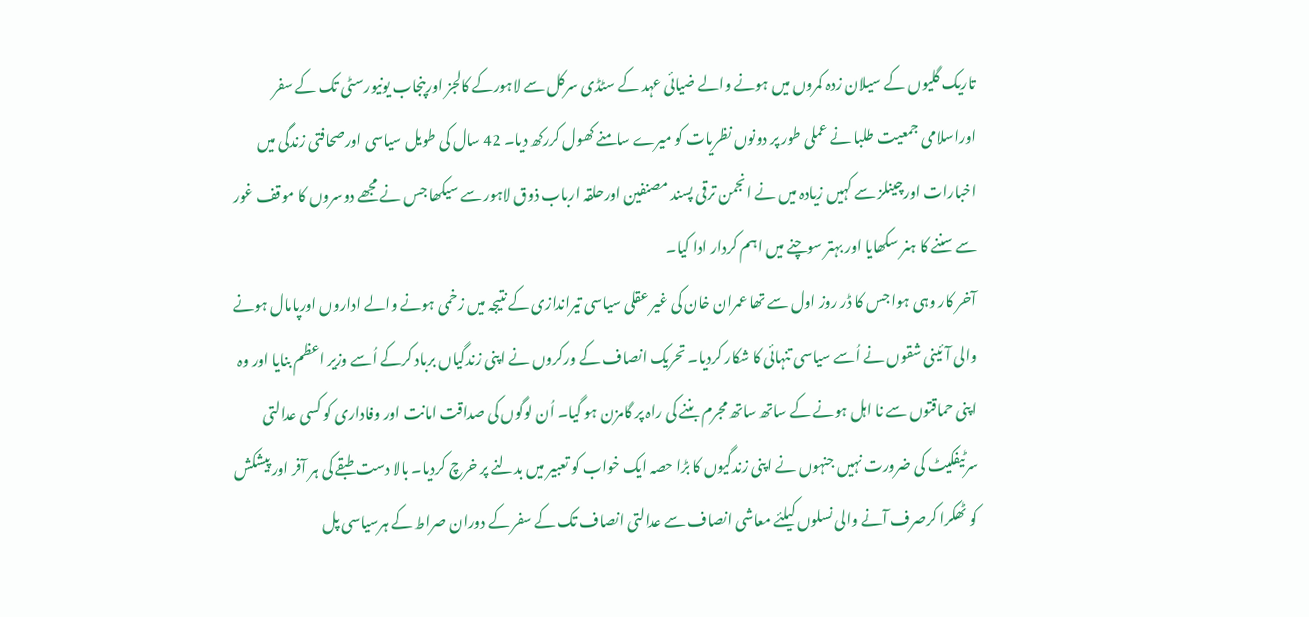تاریک گلیوں کے سیلان زدہ کمروں میں ہونے والے ضیائی عہد کے سٹڈی سرکل سے لاہورکے کالجز اورپنجاب یونیورسٹی تک کے سفر اوراسلامی جمعیت طلبا نے عملی طور پر دونوں نظریات کو میرے سامنے کھول کررکھ دیا۔ 42 سال کی طویل سیاسی اورصحافتی زندگی میں اخبارات اورچینلز سے کہیں زیادہ میں نے انجمن ترقی پسند مصنفین اورحلقہ ارباب ذوق لاہور سے سیکھا جس نے مجھے دوسروں کا موقف غور سے سننے کا ہنر سکھایا اور بہتر سوچنے میں اہم کردار ادا کیا۔
آخر کار وہی ہوا جس کا ڈر روز اول سے تھا عمران خان کی غیر عقلی سیاسی تیراندازی کے نتیجہ میں زخمی ہونے والے اداروں اورپامال ہونے والی آئینی شقوں نے اُسے سیاسی تنہائی کا شکار کردیا۔ تحریک انصاف کے ورکروں نے اپنی زندگیاں برباد کرکے اُسے وزیر اعظم بنایا اور وہ اپنی حماقتوں سے نا اہل ہونے کے ساتھ ساتھ مجرم بننے کی راہ پر گامزن ہو گیا۔ اُن لوگوں کی صداقت امانت اور وفاداری کو کسی عدالتی سرٹیفکیٹ کی ضرورت نہیں جنہوں نے اپنی زندگیوں کا بڑا حصہ ایک خواب کو تعبیر میں بدلنے پر خرچ کردیا۔ بالا دست طبقے کی ہر آفر اور پیشکش کو ٹھکرا کرصرف آنے والی نسلوں کیلئے معاشی انصاف سے عدالتی انصاف تک کے سفر کے دوران صراط کے ہرسیاسی پل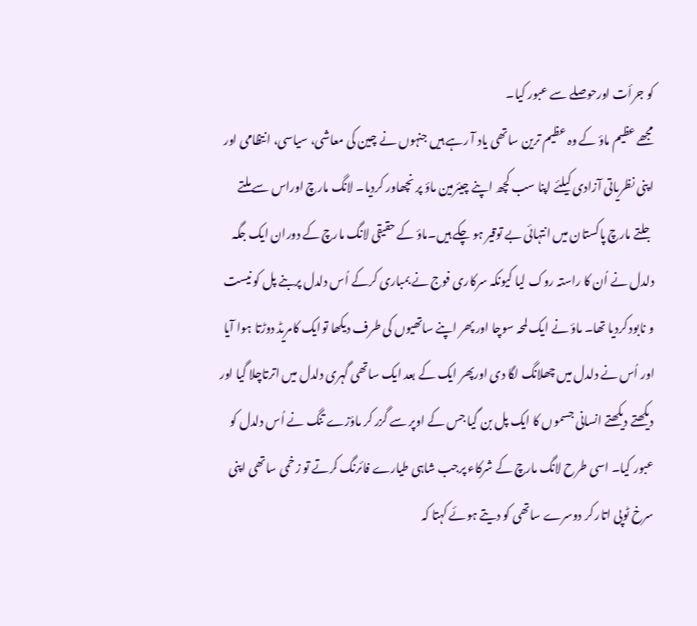کو جرأت اورحوصلے سے عبور کیا۔
مجھے عظیم ماؤ کے وہ عظیم ترین ساتھی یاد آ رہے ہیں جنہوں نے چین کی معاشی، سیاسی، انتظامی اور اپنی نظریاتی آزادی کیلئے اپنا سب کچھ اپنے چیئرمین ماؤ پر نچھاور کردیا۔ لانگ مارچ اوراس سے ملتے جلتے مارچ پاکستان میں انتہائی بے توقیر ہو چکے ہیں۔ماؤ کے حقیقی لانگ مارچ کے دوران ایک جگہ دلدل نے اُن کا راستہ روک لیا کیونکہ سرکاری فوج نے بمباری کرکے اُس دلدل پربنے پل کو نیست و نابود کردیا تھا۔ ماؤ نے ایک لمحہ سوچا اور پھر اپنے ساتھیوں کی طرف دیکھا توایک کامریڈ دوڑتا ہوا آیا اور اُس نے دلدل میں چھلانگ لگا دی اورپھر ایک کے بعد ایک ساتھی گہری دلدل میں اترتاچلا گیا اور دیکھتے دیکھتے انسانی جسموں کا ایک پل بن گیا جس کے اوپر سے گزر کر ماؤزے تنگ نے اُس دلدل کو عبور کیا۔ اسی طرح لانگ مارچ کے شرکاء پرجب شاہی طیارے فائرنگ کرتے تو زخمی ساتھی اپنی سرخ ٹوپی اتار کر دوسرے ساتھی کو دیتے ہوئے کہتا کہ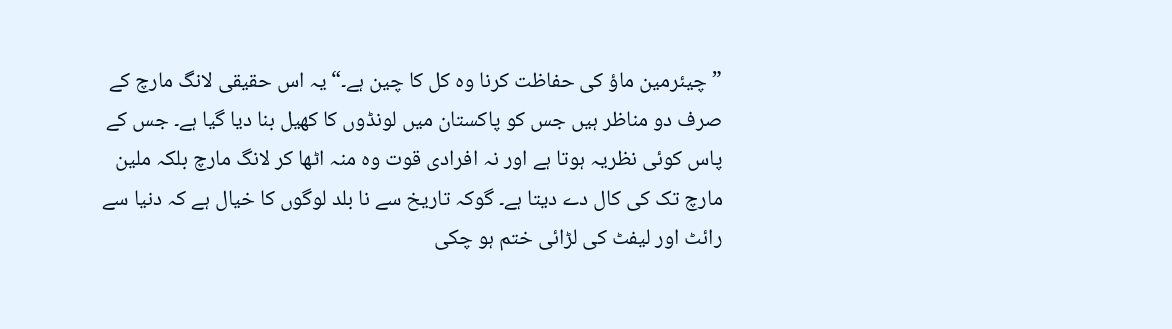”چیئرمین ماؤ کی حفاظت کرنا وہ کل کا چین ہے۔“یہ اس حقیقی لانگ مارچ کے صرف دو مناظر ہیں جس کو پاکستان میں لونڈوں کا کھیل بنا دیا گیا ہے۔ جس کے پاس کوئی نظریہ ہوتا ہے اور نہ افرادی قوت وہ منہ اٹھا کر لانگ مارچ بلکہ ملین مارچ تک کی کال دے دیتا ہے۔ گوکہ تاریخ سے نا بلد لوگوں کا خیال ہے کہ دنیا سے رائٹ اور لیفٹ کی لڑائی ختم ہو چکی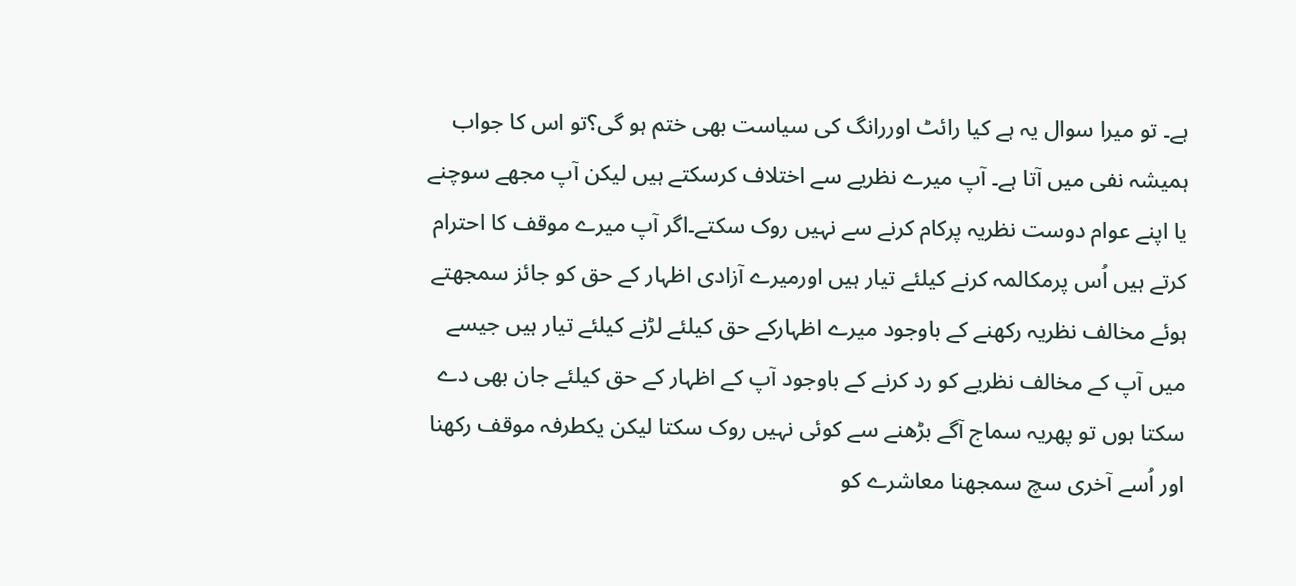ہے۔ تو میرا سوال یہ ہے کیا رائٹ اوررانگ کی سیاست بھی ختم ہو گی؟تو اس کا جواب ہمیشہ نفی میں آتا ہے۔ آپ میرے نظریے سے اختلاف کرسکتے ہیں لیکن آپ مجھے سوچنے یا اپنے عوام دوست نظریہ پرکام کرنے سے نہیں روک سکتے۔اگر آپ میرے موقف کا احترام کرتے ہیں اُس پرمکالمہ کرنے کیلئے تیار ہیں اورمیرے آزادی اظہار کے حق کو جائز سمجھتے ہوئے مخالف نظریہ رکھنے کے باوجود میرے اظہارکے حق کیلئے لڑنے کیلئے تیار ہیں جیسے میں آپ کے مخالف نظریے کو رد کرنے کے باوجود آپ کے اظہار کے حق کیلئے جان بھی دے سکتا ہوں تو پھریہ سماج آگے بڑھنے سے کوئی نہیں روک سکتا لیکن یکطرفہ موقف رکھنا اور اُسے آخری سچ سمجھنا معاشرے کو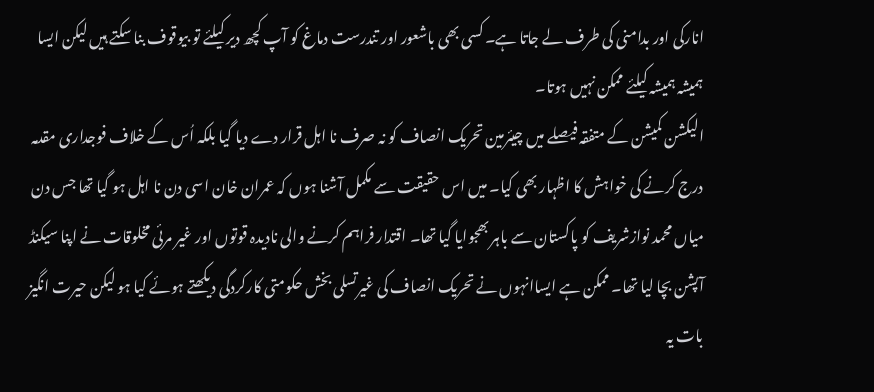انارکی اور بدامنی کی طرف لے جاتا ہے۔ کسی بھی باشعور اور تندرست دماغ کو آپ کچھ دیر کیلئے تو بیوقوف بنا سکتے ہیں لیکن ایسا ہمیشہ ہمیشہ کیلئے ممکن نہیں ہوتا۔
الیکشن کمیشن کے متفقہ فیصلے میں چیئرمین تحریک انصاف کو نہ صرف نا اہل قرار دے دیا گیا بلکہ اُس کے خلاف فوجداری مقدمہ درج کرنے کی خواہش کا اظہار بھی کیا۔ میں اس حقیقت سے مکمل آشنا ہوں کہ عمران خان اسی دن نا اہل ہو گیا تھا جس دن میاں محمد نوازشریف کو پاکستان سے باہر بھجوایا گیا تھا۔ اقتدار فراہم کرنے والی نادیدہ قوتوں اور غیر مرئی مخلوقات نے اپنا سیکنڈ آپشن بچا لیا تھا۔ ممکن ہے ایساانہوں نے تحریک انصاف کی غیرتسلی بخش حکومتی کارکردگی دیکھتے ہوئے کیا ہو لیکن حیرت انگیز بات یہ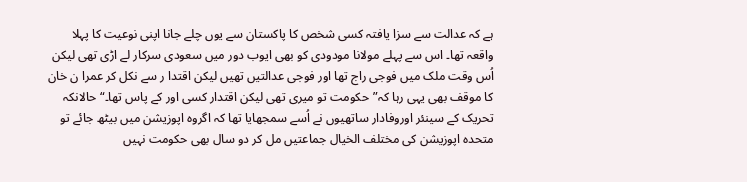ہے کہ عدالت سے سزا یافتہ کسی شخص کا پاکستان سے یوں چلے جانا اپنی نوعیت کا پہلا واقعہ تھا۔ اس سے پہلے مولانا مودودی کو بھی ایوب دور میں سعودی سرکار لے اڑی تھی لیکن اُس وقت ملک میں فوجی راج تھا اور فوجی عدالتیں تھیں لیکن اقتدا ر سے نکل کر عمرا ن خان کا موقف بھی یہی رہا کہ”حکومت تو میری تھی لیکن اقتدار کسی اور کے پاس تھا۔“حالانکہ تحریک کے سینئر اوروفادار ساتھیوں نے اُسے سمجھایا تھا کہ اگروہ اپوزیشن میں بیٹھ جائے تو متحدہ اپوزیشن کی مختلف الخیال جماعتیں مل کر دو سال بھی حکومت نہیں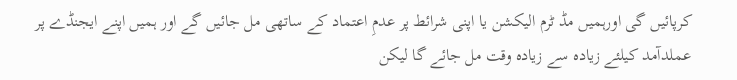کرپائیں گی اورہمیں مڈ ٹرم الیکشن یا اپنی شرائط پر عدمِ اعتماد کے ساتھی مل جائیں گے اور ہمیں اپنے ایجنڈے پر عملدآمد کیلئے زیادہ سے زیادہ وقت مل جائے گا لیکن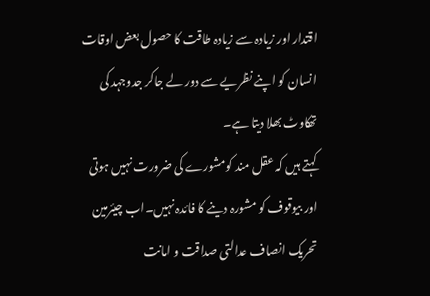اقتدار اور زیادہ سے زیادہ طاقت کا حصول بعض اوقات انسان کو اپنے نظریے سے دور لے جاکر جدوجہد کی تھکاوٹ بھلا دیتا ہے۔
کہتے ہیں کہ عقل مند کومشورے کی ضرورت نہیں ہوتی اور بیوقوف کو مشورہ دینے کا فائدہ نہیں۔اب چیئرمین تحریک انصاف عدالتی صداقت و امانت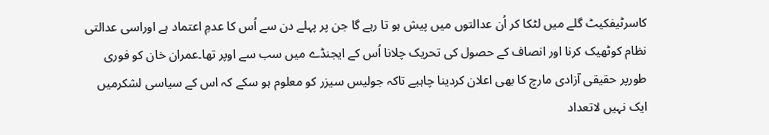کاسرٹیفکیٹ گلے میں لٹکا کر اُن عدالتوں میں پیش ہو تا رہے گا جن پر پہلے دن سے اُس کا عدمِ اعتماد ہے اوراسی عدالتی نظام کوٹھیک کرنا اور انصاف کے حصول کی تحریک چلانا اُس کے ایجنڈے میں سب سے اوپر تھا۔عمران خان کو فوری طورپر حقیقی آزادی مارچ کا بھی اعلان کردینا چاہیے تاکہ جولیس سیزر کو معلوم ہو سکے کہ اس کے سیاسی لشکرمیں ایک نہیں لاتعداد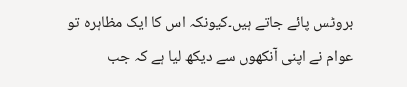بروٹس پائے جاتے ہیں۔کیونکہ اس کا ایک مظاہرہ تو عوام نے اپنی آنکھوں سے دیکھ لیا ہے کہ جب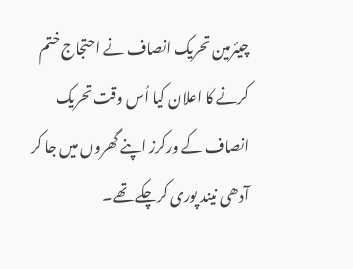چیئرمین تحریک انصاف نے احتجاج ختم کرنے کا اعلان کیا اُس وقت تحریک انصاف کے ورکرز اپنے گھروں میں جا کر آدھی نیند پوری کرچکے تھے۔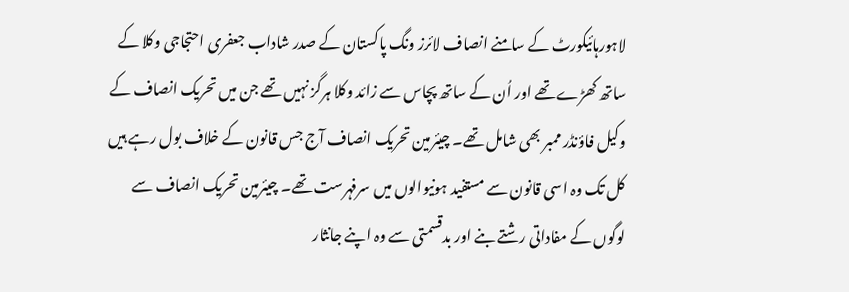لاہورہائیکورٹ کے سامنے انصاف لائرز ونگ پاکستان کے صدر شاداب جعفری احتجاجی وکلا کے ساتھ کھڑے تھے اور اُن کے ساتھ پچاس سے زائد وکلا ہرگز نہیں تھے جن میں تحریک انصاف کے وکیل فاؤنڈر ممبر بھی شامل تھے۔ چیئرمین تحریک انصاف آج جس قانون کے خلاف بول رہے ہیں کل تک وہ اسی قانون سے مستفید ہونیوالوں میں سرفہرست تھے۔ چیئرمین تحریک انصاف سے لوگوں کے مفاداتی رشتے بنے اور بدقسمتی سے وہ اپنے جانثار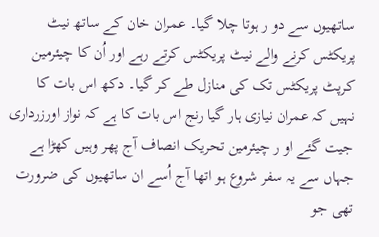ساتھیوں سے دو ر ہوتا چلا گیا۔ عمران خان کے ساتھ نیٹ پریکٹس کرنے والے نیٹ پریکٹس کرتے رہے اور اُن کا چیئرمین کرپٹ پریکٹس تک کی منازل طے کر گیا۔ دکھ اس بات کا نہیں کہ عمران نیازی ہار گیا رنج اس بات کا ہے کہ نواز اورزرداری جیت گئے او ر چیئرمین تحریک انصاف آج پھر وہیں کھڑا ہے جہاں سے یہ سفر شروع ہو اتھا آج اُسے ان ساتھیوں کی ضرورت تھی جو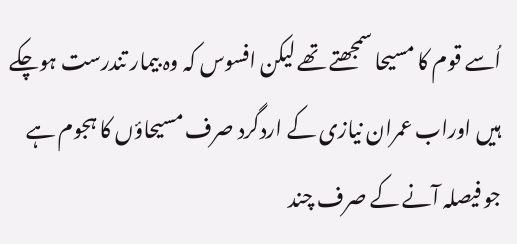اُسے قوم کا مسیحا سمجھتے تھے لیکن افسوس کہ وہ بیمار تندرست ہوچکے ہیں اوراب عمران نیازی کے اردگرد صرف مسیحاؤں کا ہجوم ہے جو فیصلہ آنے کے صرف چند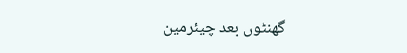گھنٹوں بعد چیئرمین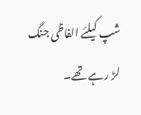شپ کیلئے الفاظی جنگ لڑ رہے تھے۔